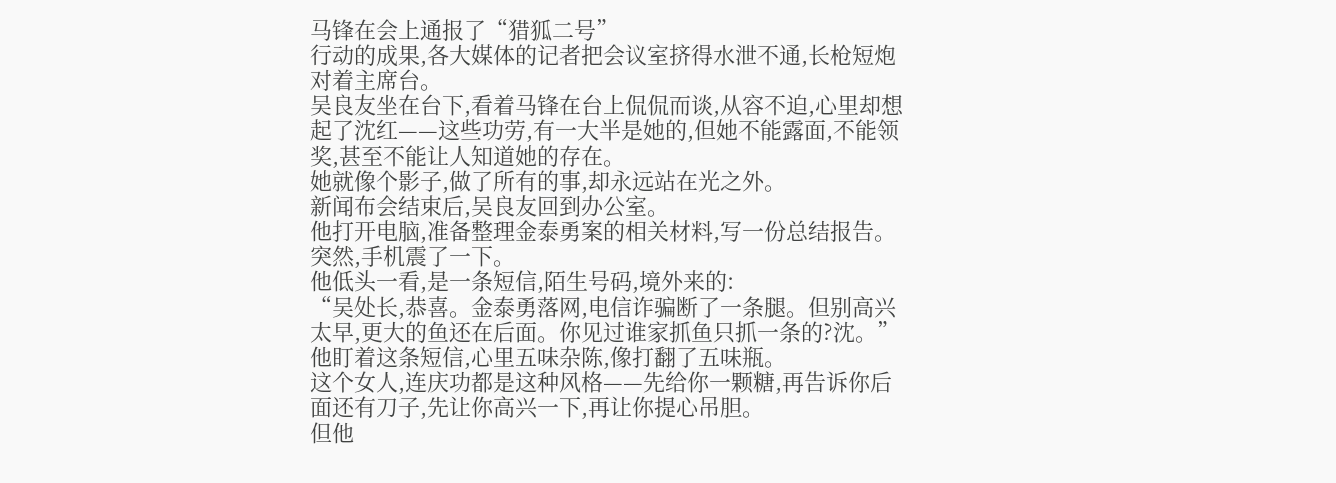马锋在会上通报了“猎狐二号”
行动的成果,各大媒体的记者把会议室挤得水泄不通,长枪短炮对着主席台。
吴良友坐在台下,看着马锋在台上侃侃而谈,从容不迫,心里却想起了沈红——这些功劳,有一大半是她的,但她不能露面,不能领奖,甚至不能让人知道她的存在。
她就像个影子,做了所有的事,却永远站在光之外。
新闻布会结束后,吴良友回到办公室。
他打开电脑,准备整理金泰勇案的相关材料,写一份总结报告。
突然,手机震了一下。
他低头一看,是一条短信,陌生号码,境外来的:
“吴处长,恭喜。金泰勇落网,电信诈骗断了一条腿。但别高兴太早,更大的鱼还在后面。你见过谁家抓鱼只抓一条的?沈。”
他盯着这条短信,心里五味杂陈,像打翻了五味瓶。
这个女人,连庆功都是这种风格——先给你一颗糖,再告诉你后面还有刀子,先让你高兴一下,再让你提心吊胆。
但他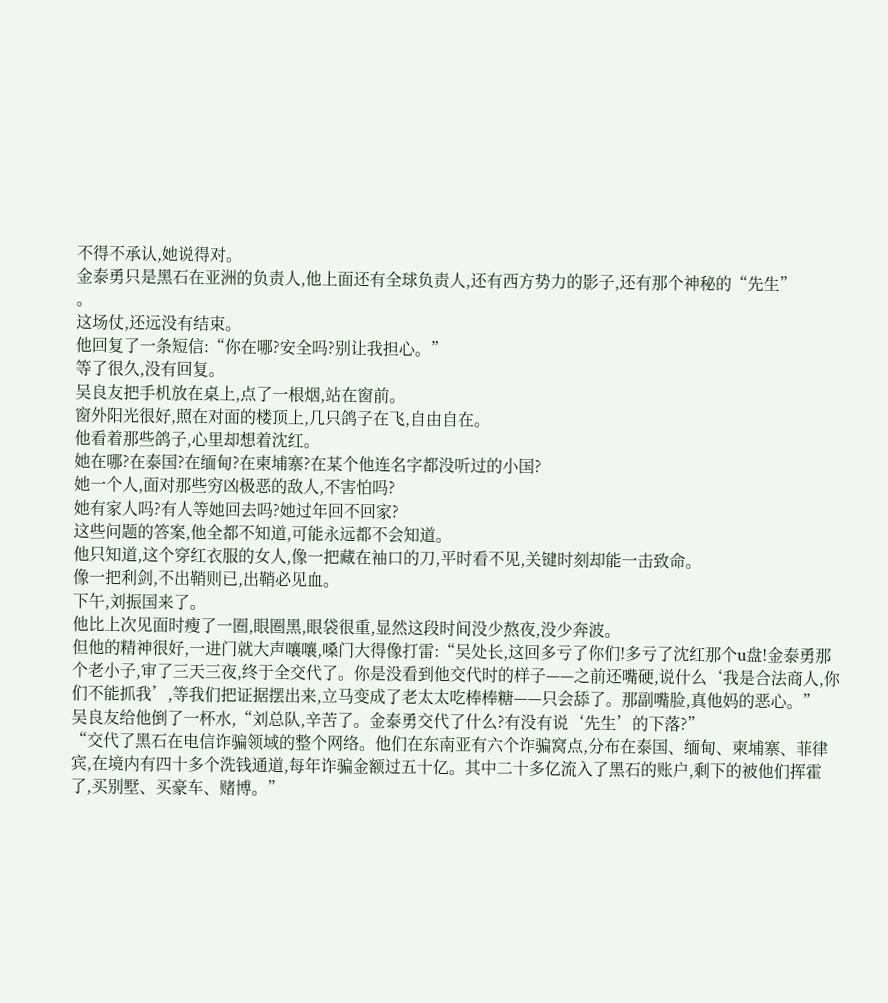不得不承认,她说得对。
金泰勇只是黑石在亚洲的负责人,他上面还有全球负责人,还有西方势力的影子,还有那个神秘的“先生”
。
这场仗,还远没有结束。
他回复了一条短信:“你在哪?安全吗?别让我担心。”
等了很久,没有回复。
吴良友把手机放在桌上,点了一根烟,站在窗前。
窗外阳光很好,照在对面的楼顶上,几只鸽子在飞,自由自在。
他看着那些鸽子,心里却想着沈红。
她在哪?在泰国?在缅甸?在柬埔寨?在某个他连名字都没听过的小国?
她一个人,面对那些穷凶极恶的敌人,不害怕吗?
她有家人吗?有人等她回去吗?她过年回不回家?
这些问题的答案,他全都不知道,可能永远都不会知道。
他只知道,这个穿红衣服的女人,像一把藏在袖口的刀,平时看不见,关键时刻却能一击致命。
像一把利剑,不出鞘则已,出鞘必见血。
下午,刘振国来了。
他比上次见面时瘦了一圈,眼圈黑,眼袋很重,显然这段时间没少熬夜,没少奔波。
但他的精神很好,一进门就大声嚷嚷,嗓门大得像打雷:“吴处长,这回多亏了你们!多亏了沈红那个u盘!金泰勇那个老小子,审了三天三夜,终于全交代了。你是没看到他交代时的样子——之前还嘴硬,说什么‘我是合法商人,你们不能抓我’,等我们把证据摆出来,立马变成了老太太吃棒棒糖——只会舔了。那副嘴脸,真他妈的恶心。”
吴良友给他倒了一杯水,“刘总队,辛苦了。金泰勇交代了什么?有没有说‘先生’的下落?”
“交代了黑石在电信诈骗领域的整个网络。他们在东南亚有六个诈骗窝点,分布在泰国、缅甸、柬埔寨、菲律宾,在境内有四十多个洗钱通道,每年诈骗金额过五十亿。其中二十多亿流入了黑石的账户,剩下的被他们挥霍了,买别墅、买豪车、赌博。”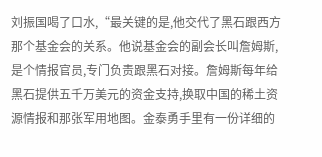刘振国喝了口水,“最关键的是,他交代了黑石跟西方那个基金会的关系。他说基金会的副会长叫詹姆斯,是个情报官员,专门负责跟黑石对接。詹姆斯每年给黑石提供五千万美元的资金支持,换取中国的稀土资源情报和那张军用地图。金泰勇手里有一份详细的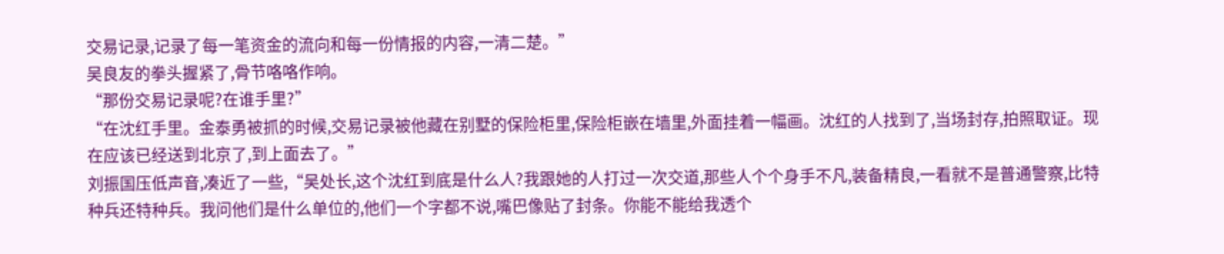交易记录,记录了每一笔资金的流向和每一份情报的内容,一清二楚。”
吴良友的拳头握紧了,骨节咯咯作响。
“那份交易记录呢?在谁手里?”
“在沈红手里。金泰勇被抓的时候,交易记录被他藏在别墅的保险柜里,保险柜嵌在墙里,外面挂着一幅画。沈红的人找到了,当场封存,拍照取证。现在应该已经送到北京了,到上面去了。”
刘振国压低声音,凑近了一些,“吴处长,这个沈红到底是什么人?我跟她的人打过一次交道,那些人个个身手不凡,装备精良,一看就不是普通警察,比特种兵还特种兵。我问他们是什么单位的,他们一个字都不说,嘴巴像贴了封条。你能不能给我透个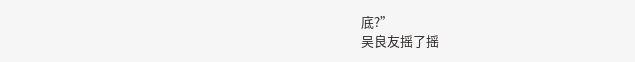底?”
吴良友摇了摇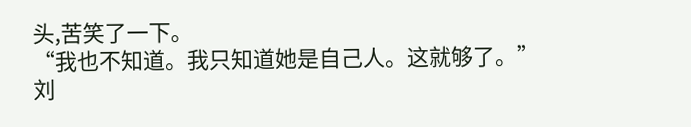头,苦笑了一下。
“我也不知道。我只知道她是自己人。这就够了。”
刘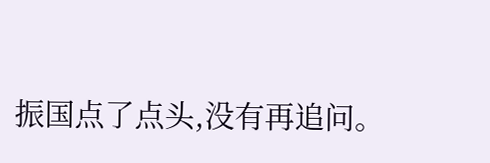振国点了点头,没有再追问。